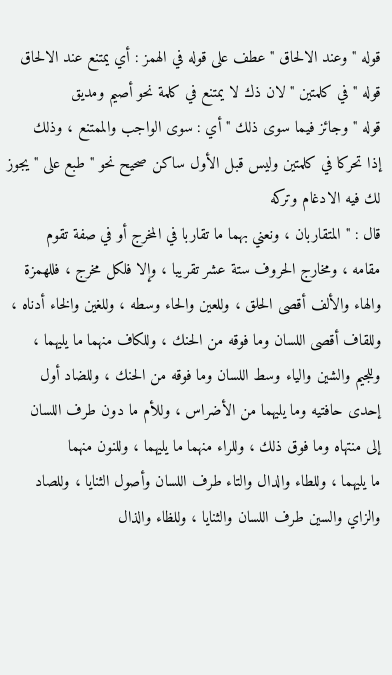قوله " وعند الالحاق " عطف على قوله في الهمز : أي يمتنع عند الالحاق
قوله " في كلمتين " لان ذك لا يمتنع في كلمة نحو أصيم ومديق
قوله " وجائز فيما سوى ذلك " أي : سوى الواجب والممتنع ، وذلك
إذا تحركا في كلمتين وليس قبل الأول ساكن صحيح نحو " طبع على " يجوز
لك فيه الادغام وتركه
قال : " المتقاربان ، ونعني بهما ما تقاربا في المخرج أو في صفة تقوم
مقامه ، ومخارج الحروف ستة عشر تقريبا ، وإلا فلكل مخرج ، فللهمزة
والهاء والألف أقصى الحلق ، وللعين والحاء وسطه ، وللغين والخاء أدناه ،
وللقاف أقصى اللسان وما فوقه من الحنك ، وللكاف منهما ما يليهما ،
وللجيم والشين والياء وسط اللسان وما فوقه من الحنك ، وللضاد أول
إحدى حافتيه وما يليهما من الأضراس ، وللأم ما دون طرف اللسان
إلى منتهاه وما فوق ذلك ، وللراء منهما ما يليهما ، وللنون منهما
ما يليهما ، وللطاء والدال والتاء طرف اللسان وأصول الثنايا ، وللصاد
والزاي والسين طرف اللسان والثنايا ، وللظاء والذال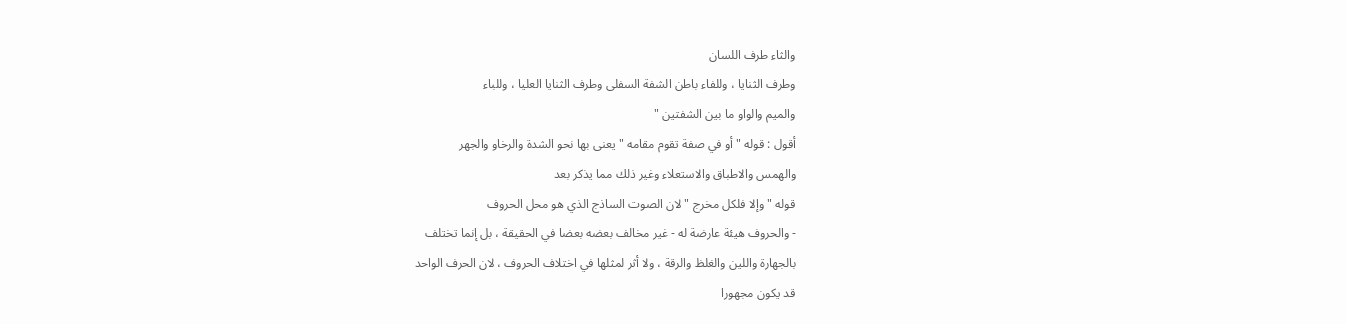والثاء طرف اللسان
وطرف الثنايا ، وللفاء باطن الشفة السفلى وطرف الثنايا العليا ، وللباء
والميم والواو ما بين الشفتين "
أقول : قوله " أو في صفة تقوم مقامه " يعنى بها نحو الشدة والرخاو والجهر
والهمس والاطباق والاستعلاء وغير ذلك مما يذكر بعد
قوله " وإلا فلكل مخرج " لان الصوت الساذج الذي هو محل الحروف
- والحروف هيئة عارضة له - غير مخالف بعضه بعضا في الحقيقة ، بل إنما تختلف
بالجهارة واللين والغلظ والرقة ، ولا أثر لمثلها في اختلاف الحروف ، لان الحرف الواحد
قد يكون مجهورا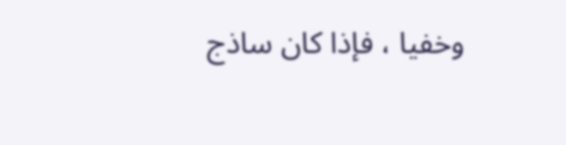وخفيا ، فإذا كان ساذج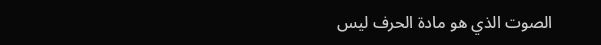الصوت الذي هو مادة الحرف ليس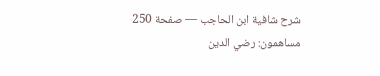شرح شافية ابن الحاجب — صفحة 250
مساهمون: رضي الدين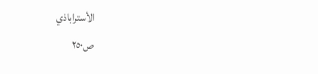الأستراباذي
ص٢٥٠